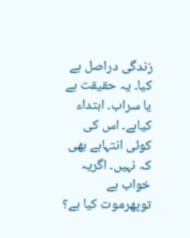زندگی دراصل ہے کیا۔ یہ حقیقت ہے یا سراب۔ ابتداء کیاہے۔ اس کی کوئی انتہاہے بھی کہ نہیں۔ اگریہ خواب ہے توپھرموت کیا ہے؟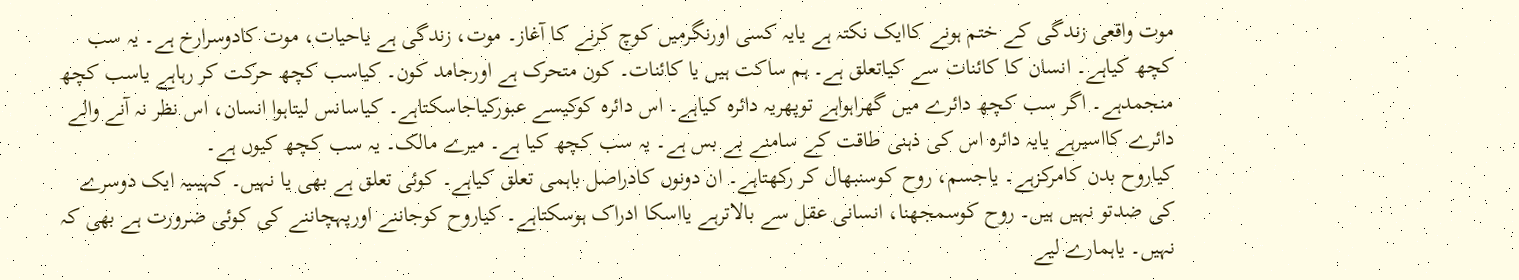موت واقعی زندگی کے ختم ہونے کاایک نکتہ ہے یایہ کسی اورنگرمیں کوچ کرنے کا آغاز۔ موت، زندگی ہے یاحیات، موت کادوسرارخ ہے۔ یہ سب کچھ کیاہے۔ انسان کا کائنات سے کیاتعلق ہے۔ ہم ساکت ہیں یا کائنات۔ کون متحرک ہے اورجامد کون۔ کیاسب کچھ حرکت کر رہاہے یاسب کچھ منجمدہے۔ اگر سب کچھ دائرے میں گھراہواہے توپھریہ دائرہ کیاہے۔ اس دائرہ کوکیسے عبورکیاجاسکتاہے۔ کیاسانس لیتاہوا انسان، اس نظر نہ آنے والے دائرے کااسیرہے یایہ دائرہ اس کی ذہنی طاقت کے سامنے بے بس ہے۔ یہ سب کچھ کیا ہے۔ میرے مالک۔ یہ سب کچھ کیوں ہے۔
کیاروح بدن کامرکزہے۔ یاجسم، روح کوسنبھال کر رکھتاہے۔ ان دونوں کادراصل باہمی تعلق کیاہے۔ کوئی تعلق ہے بھی یا نہیں۔ کہیںیہ ایک دوسرے کی ضدتو نہیں ہیں۔ روح کوسمجھنا، انسانی عقل سے بالاترہے یااسکا ادراک ہوسکتاہے۔ کیاروح کوجاننے اورپہچاننے کی کوئی ضرورت ہے بھی کہ نہیں۔ یاہمارے لیے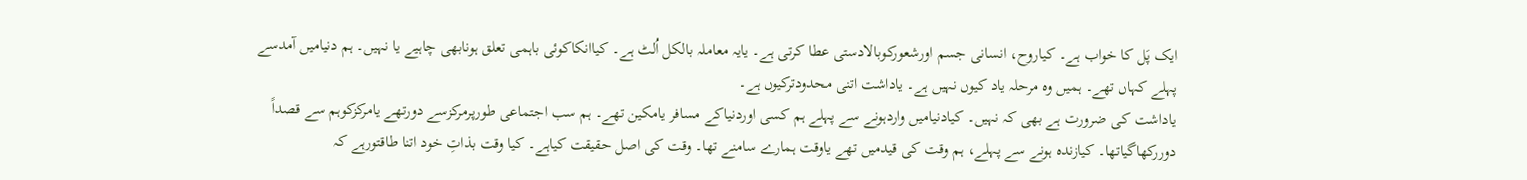ایک پَل کا خواب ہے۔ کیاروح، انسانی جسم اورشعورکوبالادستی عطا کرتی ہے۔ یایہ معاملہ بالکل اُلٹ ہے۔ کیاانکاکوئی باہمی تعلق ہونابھی چاہیے یا نہیں۔ ہم دنیامیں آمدسے پہلے کہاں تھے۔ ہمیں وہ مرحلہ یاد کیوں نہیں ہے۔ یاداشت اتنی محدودترکیوں ہے۔
یاداشت کی ضرورت ہے بھی کہ نہیں۔ کیادنیامیں واردہونے سے پہلے ہم کسی اوردنیاکے مسافر یامکین تھے۔ ہم سب اجتماعی طورپرمرکزسے دورتھے یامرکزکوہم سے قصداً دوررکھاگیاتھا۔ کیازندہ ہونے سے پہلے، ہم وقت کی قیدمیں تھے یاوقت ہمارے سامنے تھا۔ وقت کی اصل حقیقت کیاہے۔ کیا وقت بذاتِ خود اتنا طاقتورہے کہ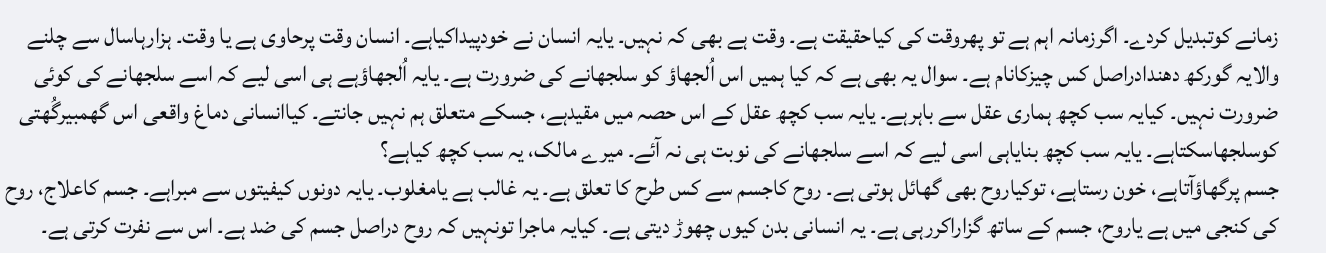زمانے کوتبدیل کردے۔ اگرزمانہ اہم ہے تو پھروقت کی کیاحقیقت ہے۔ وقت ہے بھی کہ نہیں۔ یایہ انسان نے خودپیداکیاہے۔ انسان وقت پرحاوی ہے یا وقت۔ ہزارہاسال سے چلنے والایہ گورکھ دھندادراصل کس چیزکانام ہے۔ سوال یہ بھی ہے کہ کیا ہمیں اس اُلجھاؤ کو سلجھانے کی ضرورت ہے۔ یایہ اُلجھاؤہے ہی اسی لیے کہ اسے سلجھانے کی کوئی ضرورت نہیں۔ کیایہ سب کچھ ہماری عقل سے باہرہے۔ یایہ سب کچھ عقل کے اس حصہ میں مقیدہے، جسکے متعلق ہم نہیں جانتے۔ کیاانسانی دماغ واقعی اس گھمبیرگُھتی کوسلجھاسکتاہے۔ یایہ سب کچھ بنایاہی اسی لیے کہ اسے سلجھانے کی نوبت ہی نہ آئے۔ میرے مالک، یہ سب کچھ کیاہے؟
جسم پرگھاؤآتاہے، خون رستاہے، توکیاروح بھی گھائل ہوتی ہے۔ روح کاجسم سے کس طرح کا تعلق ہے۔ یہ غالب ہے یامغلوب۔ یایہ دونوں کیفیتوں سے مبراہے۔ جسم کاعلاج، روح کی کنجی میں ہے یاروح، جسم کے ساتھ گزاراکررہی ہے۔ یہ انسانی بدن کیوں چھوڑ دیتی ہے۔ کیایہ ماجرا تونہیں کہ روح دراصل جسم کی ضد ہے۔ اس سے نفرت کرتی ہے۔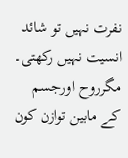نفرت نہیں تو شائد انسیت نہیں رکھتی۔ مگرروح اورجسم کے مابین توازن کون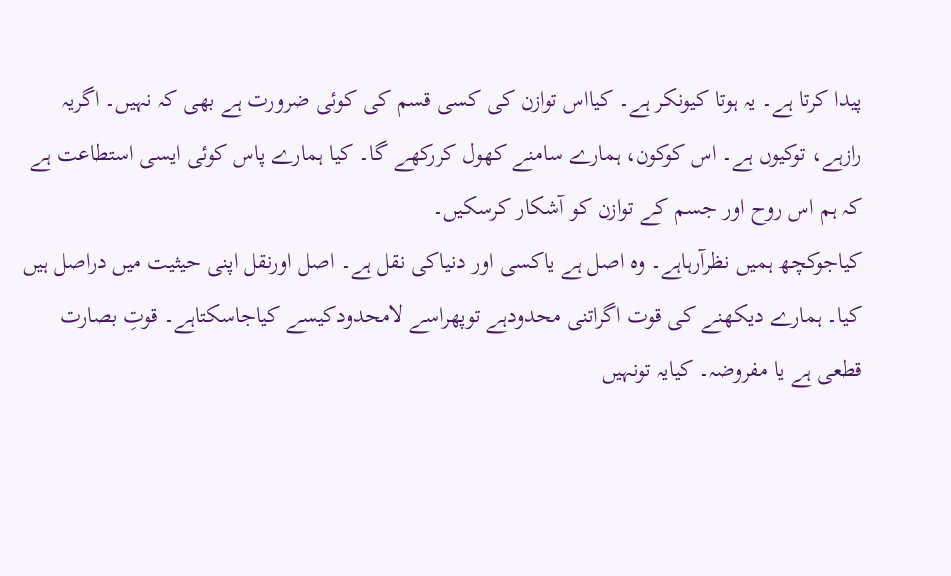پیدا کرتا ہے۔ یہ ہوتا کیونکر ہے۔ کیااس توازن کی کسی قسم کی کوئی ضرورت ہے بھی کہ نہیں۔ اگریہ رازہے، توکیوں ہے۔ اس کوکون، ہمارے سامنے کھول کررکھے گا۔ کیا ہمارے پاس کوئی ایسی استطاعت ہے کہ ہم اس روح اور جسم کے توازن کو آشکار کرسکیں۔
کیاجوکچھ ہمیں نظرآرہاہے۔ وہ اصل ہے یاکسی اور دنیاکی نقل ہے۔ اصل اورنقل اپنی حیثیت میں دراصل ہیں کیا۔ ہمارے دیکھنے کی قوت اگراتنی محدودہے توپھراسے لامحدودکیسے کیاجاسکتاہے۔ قوتِ بصارت قطعی ہے یا مفروضہ۔ کیایہ تونہیں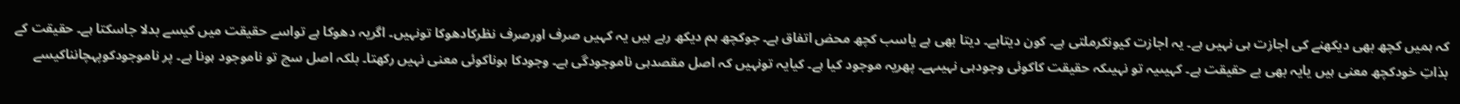کہ ہمیں کچھ بھی دیکھنے کی اجازت ہی نہیں ہے۔ یہ اجازت کیونکرملتی ہے۔ کون دیتاہے۔ دیتا بھی ہے یاسب کچھ محض اتفاق ہے۔ جوکچھ ہم دیکھ رہے ہیں یہ کہیں صرف اورصرف نظرکادھوکا تونہیں۔ اگریہ دھوکا ہے تواسے حقیقت میں کیسے بدلا جاسکتا ہے۔ حقیقت کے بذاتِ خودکچھ معنی ہیں یایہ بھی بے حقیقت ہے۔ کہیںیہ تو نہیںکہ حقیقت کاکوئی وجودہی نہیںہے۔ پھریہ موجود کیا ہے۔ کیایہ تونہیں کہ اصل مقصدہی ناموجودگی ہے۔ وجودکا ہوناکوئی معنی نہیں رکھتا۔ بلکہ اصل سچ تو ناموجود ہونا ہے۔ پر ناموجودکوپہچانناکیسے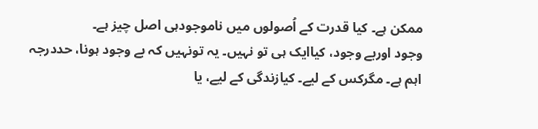ممکن ہے۔ کیا قدرت کے اُصولوں میں ناموجودہی اصل چیز ہے۔
وجود اوربے وجود، کیاایک ہی تو نہیں۔ یہ تونہیں کہ بے وجود ہونا، حددرجہ اہم ہے۔ مگرکس کے لیے۔ کیازندگی کے لیے، یا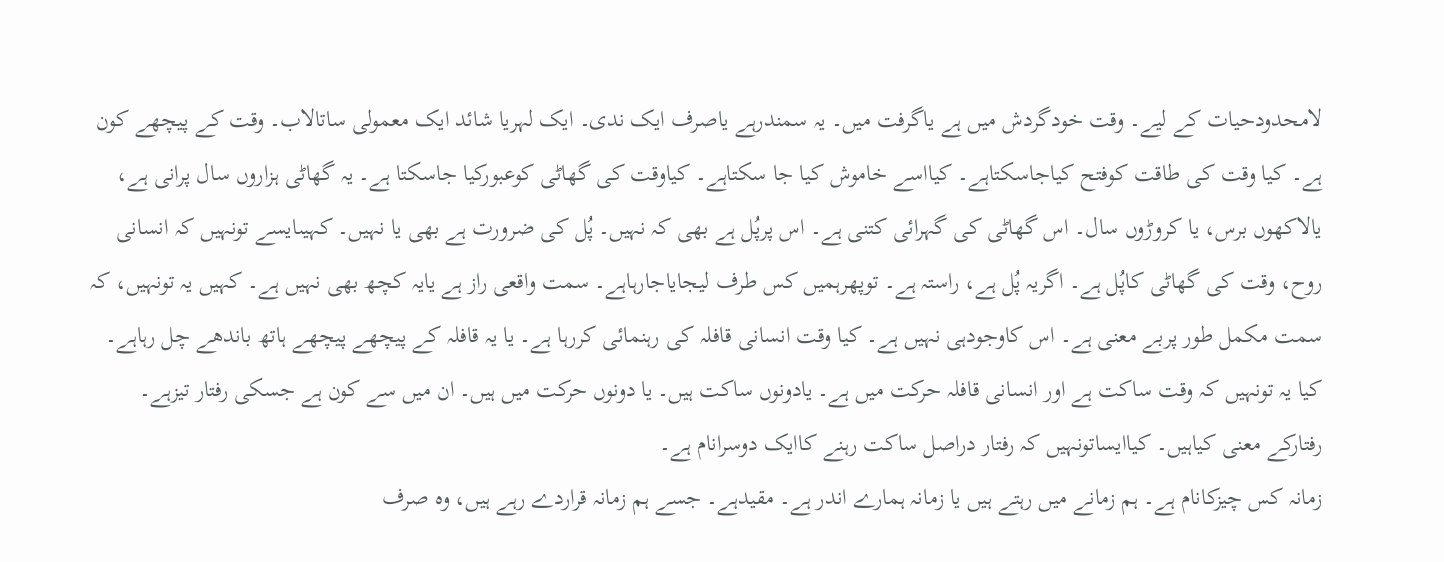لامحدودحیات کے لیے۔ وقت خودگردش میں ہے یاگرفت میں۔ یہ سمندرہے یاصرف ایک ندی۔ ایک لہریا شائد ایک معمولی ساتالاب۔ وقت کے پیچھے کون ہے۔ کیا وقت کی طاقت کوفتح کیاجاسکتاہے۔ کیااسے خاموش کیا جا سکتاہے۔ کیاوقت کی گھاٹی کوعبورکیا جاسکتا ہے۔ یہ گھاٹی ہزاروں سال پرانی ہے، یالاکھوں برس، یا کروڑوں سال۔ اس گھاٹی کی گہرائی کتنی ہے۔ اس پرپُل ہے بھی کہ نہیں۔ پُل کی ضرورت ہے بھی یا نہیں۔ کہیںایسے تونہیں کہ انسانی روح، وقت کی گھاٹی کاپُل ہے۔ اگریہ پُل ہے، راستہ ہے۔ توپھرہمیں کس طرف لیجایاجارہاہے۔ سمت واقعی راز ہے یایہ کچھ بھی نہیں ہے۔ کہیں یہ تونہیں، کہ سمت مکمل طور پربے معنی ہے۔ اس کاوجودہی نہیں ہے۔ کیا وقت انسانی قافلہ کی رہنمائی کررہا ہے۔ یا یہ قافلہ کے پیچھے پیچھے ہاتھ باندھے چل رہاہے۔ کیا یہ تونہیں کہ وقت ساکت ہے اور انسانی قافلہ حرکت میں ہے۔ یادونوں ساکت ہیں۔ یا دونوں حرکت میں ہیں۔ ان میں سے کون ہے جسکی رفتار تیزہے۔ رفتارکے معنی کیاہیں۔ کیاایساتونہیں کہ رفتار دراصل ساکت رہنے کاایک دوسرانام ہے۔
زمانہ کس چیزکانام ہے۔ ہم زمانے میں رہتے ہیں یا زمانہ ہمارے اندر ہے۔ مقیدہے۔ جسے ہم زمانہ قراردے رہے ہیں، وہ صرف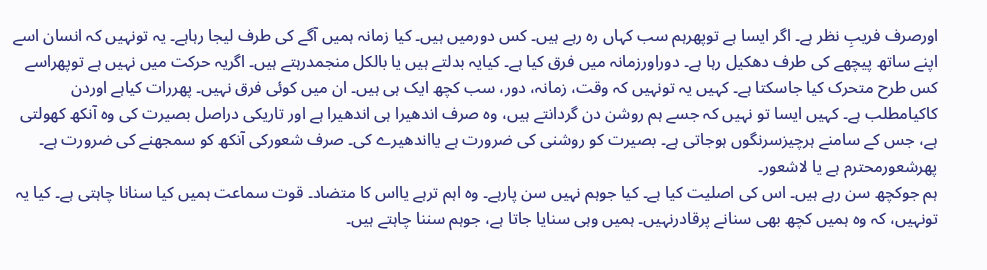اورصرف فریبِ نظر ہے۔ اگر ایسا ہے توپھرہم سب کہاں رہ رہے ہیں۔ کس دورمیں ہیں۔ کیا زمانہ ہمیں آگے کی طرف لیجا رہاہے۔ یہ تونہیں کہ انسان اسے اپنے ساتھ پیچھے کی طرف دھکیل رہا ہے۔ دوراورزمانہ میں فرق کیا ہے۔ کیایہ بدلتے ہیں یا بالکل منجمدرہتے ہیں۔ اگریہ حرکت میں نہیں ہے توپھراسے کس طرح متحرک کیا جاسکتا ہے۔ کہیں یہ تونہیں کہ وقت، زمانہ، دور، سب کچھ ایک ہی ہیں۔ ان میں کوئی فرق نہیں۔ پھررات کیاہے اوردن کاکیامطلب ہے۔ کہیں ایسا تو نہیں کہ جسے ہم روشن دن گردانتے ہیں، وہ صرف اندھیرا ہی اندھیرا ہے اور تاریکی دراصل بصیرت کی وہ آنکھ کھولتی ہے، جس کے سامنے ہرچیزسرنگوں ہوجاتی ہے۔ بصیرت کو روشنی کی ضرورت ہے یااندھیرے کی۔ صرف شعورکی آنکھ کو سمجھنے کی ضرورت ہے۔ پھرشعورمحترم ہے یا لاشعور۔
ہم جوکچھ سن رہے ہیں۔ اس کی اصلیت کیا ہے۔ کیا جوہم نہیں سن پارہے۔ وہ اہم ترہے یااس کا متضاد۔ قوت سماعت ہمیں کیا سنانا چاہتی ہے۔ کیا یہ تونہیں، کہ وہ ہمیں کچھ بھی سنانے پرقادرنہیں۔ ہمیں وہی سنایا جاتا ہے، جوہم سننا چاہتے ہیں۔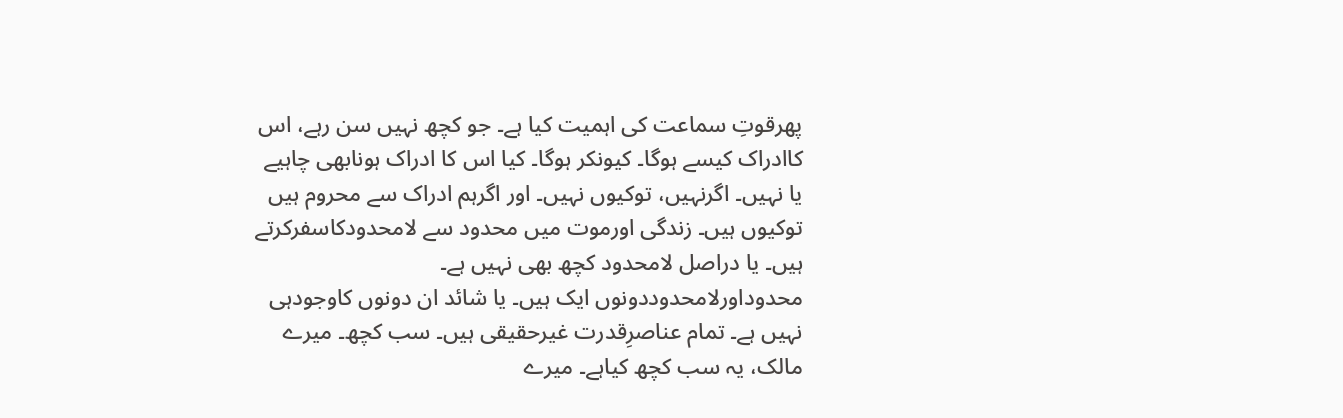پھرقوتِ سماعت کی اہمیت کیا ہے۔ جو کچھ نہیں سن رہے، اس کاادراک کیسے ہوگا۔ کیونکر ہوگا۔ کیا اس کا ادراک ہونابھی چاہیے یا نہیں۔ اگرنہیں، توکیوں نہیں۔ اور اگرہم ادراک سے محروم ہیں توکیوں ہیں۔ زندگی اورموت میں محدود سے لامحدودکاسفرکرتے ہیں۔ یا دراصل لامحدود کچھ بھی نہیں ہے۔ محدوداورلامحدوددونوں ایک ہیں۔ یا شائد ان دونوں کاوجودہی نہیں ہے۔ تمام عناصرِقدرت غیرحقیقی ہیں۔ سب کچھ۔ میرے مالک، یہ سب کچھ کیاہے۔ میرے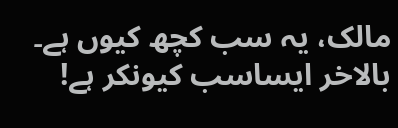مالک، یہ سب کچھ کیوں ہے۔ بالاخر ایساسب کیونکر ہے!